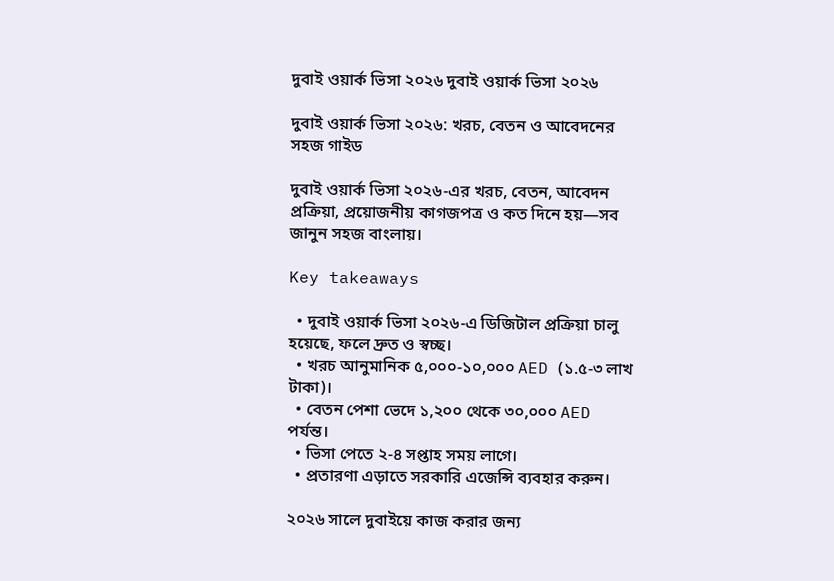দুবাই ওয়ার্ক ভিসা ২০২৬ দুবাই ওয়ার্ক ভিসা ২০২৬

দুবাই ওয়ার্ক ভিসা ২০২৬: খরচ, বেতন ও আবেদনের সহজ গাইড

দুবাই ওয়ার্ক ভিসা ২০২৬-এর খরচ, বেতন, আবেদন প্রক্রিয়া, প্রয়োজনীয় কাগজপত্র ও কত দিনে হয়—সব জানুন সহজ বাংলায়।

Key takeaways

  • দুবাই ওয়ার্ক ভিসা ২০২৬-এ ডিজিটাল প্রক্রিয়া চালু হয়েছে, ফলে দ্রুত ও স্বচ্ছ।
  • খরচ আনুমানিক ৫,০০০-১০,০০০ AED (১.৫-৩ লাখ টাকা)।
  • বেতন পেশা ভেদে ১,২০০ থেকে ৩০,০০০ AED পর্যন্ত।
  • ভিসা পেতে ২-৪ সপ্তাহ সময় লাগে।
  • প্রতারণা এড়াতে সরকারি এজেন্সি ব্যবহার করুন।

২০২৬ সালে দুবাইয়ে কাজ করার জন্য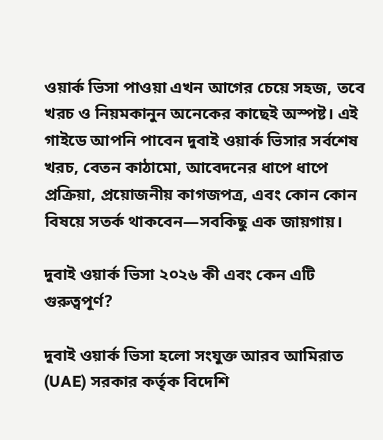ওয়ার্ক ভিসা পাওয়া এখন আগের চেয়ে সহজ, তবে খরচ ও নিয়মকানুন অনেকের কাছেই অস্পষ্ট। এই গাইডে আপনি পাবেন দুবাই ওয়ার্ক ভিসার সর্বশেষ খরচ, বেতন কাঠামো, আবেদনের ধাপে ধাপে প্রক্রিয়া, প্রয়োজনীয় কাগজপত্র, এবং কোন কোন বিষয়ে সতর্ক থাকবেন—সবকিছু এক জায়গায়।

দুবাই ওয়ার্ক ভিসা ২০২৬ কী এবং কেন এটি গুরুত্বপূর্ণ?

দুবাই ওয়ার্ক ভিসা হলো সংযুক্ত আরব আমিরাত (UAE) সরকার কর্তৃক বিদেশি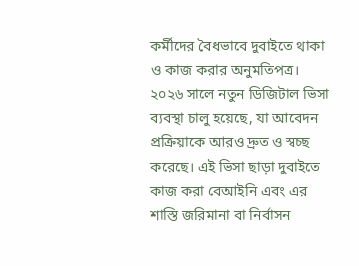কর্মীদের বৈধভাবে দুবাইতে থাকা ও কাজ করার অনুমতিপত্র। ২০২৬ সালে নতুন ডিজিটাল ভিসা ব্যবস্থা চালু হয়েছে, যা আবেদন প্রক্রিয়াকে আরও দ্রুত ও স্বচ্ছ করেছে। এই ভিসা ছাড়া দুবাইতে কাজ করা বেআইনি এবং এর শাস্তি জরিমানা বা নির্বাসন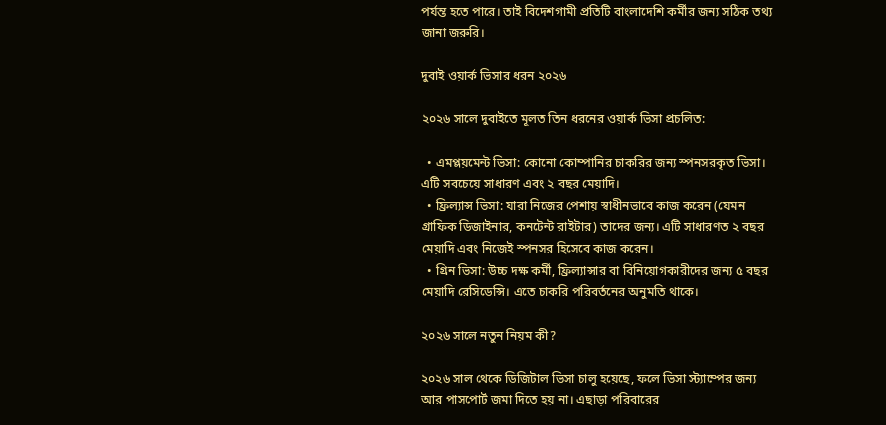পর্যন্ত হতে পারে। তাই বিদেশগামী প্রতিটি বাংলাদেশি কর্মীর জন্য সঠিক তথ্য জানা জরুরি।

দুবাই ওয়ার্ক ভিসার ধরন ২০২৬

২০২৬ সালে দুবাইতে মূলত তিন ধরনের ওয়ার্ক ভিসা প্রচলিত:

  • এমপ্লয়মেন্ট ভিসা: কোনো কোম্পানির চাকরির জন্য স্পনসরকৃত ভিসা। এটি সবচেয়ে সাধারণ এবং ২ বছর মেয়াদি।
  • ফ্রিল্যান্স ভিসা: যারা নিজের পেশায় স্বাধীনভাবে কাজ করেন (যেমন গ্রাফিক ডিজাইনার, কনটেন্ট রাইটার) তাদের জন্য। এটি সাধারণত ২ বছর মেয়াদি এবং নিজেই স্পনসর হিসেবে কাজ করেন।
  • গ্রিন ভিসা: উচ্চ দক্ষ কর্মী, ফ্রিল্যান্সার বা বিনিয়োগকারীদের জন্য ৫ বছর মেয়াদি রেসিডেন্সি। এতে চাকরি পরিবর্তনের অনুমতি থাকে।

২০২৬ সালে নতুন নিয়ম কী?

২০২৬ সাল থেকে ডিজিটাল ভিসা চালু হয়েছে, ফলে ভিসা স্ট্যাম্পের জন্য আর পাসপোর্ট জমা দিতে হয় না। এছাড়া পরিবারের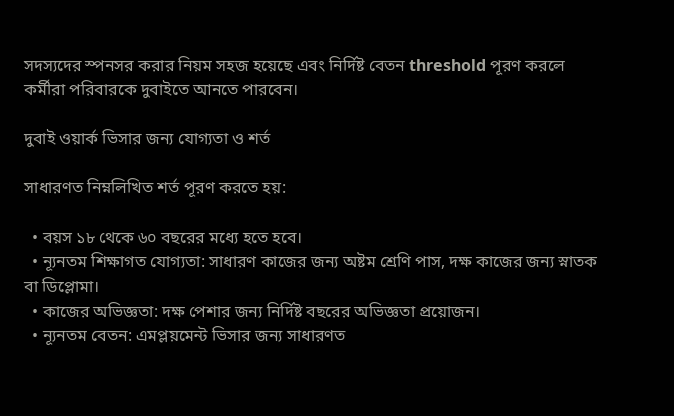সদস্যদের স্পনসর করার নিয়ম সহজ হয়েছে এবং নির্দিষ্ট বেতন threshold পূরণ করলে কর্মীরা পরিবারকে দুবাইতে আনতে পারবেন।

দুবাই ওয়ার্ক ভিসার জন্য যোগ্যতা ও শর্ত

সাধারণত নিম্নলিখিত শর্ত পূরণ করতে হয়:

  • বয়স ১৮ থেকে ৬০ বছরের মধ্যে হতে হবে।
  • ন্যূনতম শিক্ষাগত যোগ্যতা: সাধারণ কাজের জন্য অষ্টম শ্রেণি পাস, দক্ষ কাজের জন্য স্নাতক বা ডিপ্লোমা।
  • কাজের অভিজ্ঞতা: দক্ষ পেশার জন্য নির্দিষ্ট বছরের অভিজ্ঞতা প্রয়োজন।
  • ন্যূনতম বেতন: এমপ্লয়মেন্ট ভিসার জন্য সাধারণত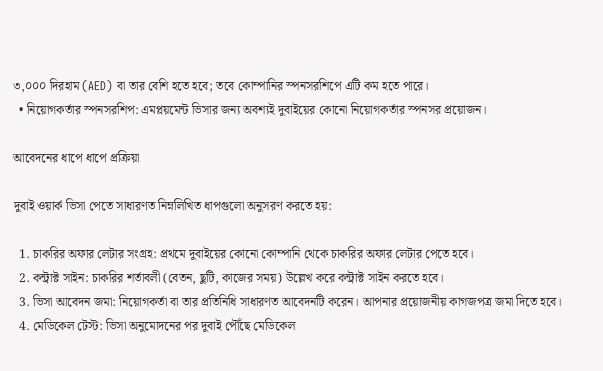৩,০০০ দিরহাম (AED) বা তার বেশি হতে হবে; তবে কোম্পানির স্পনসরশিপে এটি কম হতে পারে।
  • নিয়োগকর্তার স্পনসরশিপ: এমপ্লয়মেন্ট ভিসার জন্য অবশ্যই দুবাইয়ের কোনো নিয়োগকর্তার স্পনসর প্রয়োজন।

আবেদনের ধাপে ধাপে প্রক্রিয়া

দুবাই ওয়ার্ক ভিসা পেতে সাধারণত নিম্নলিখিত ধাপগুলো অনুসরণ করতে হয়:

  1. চাকরির অফার লেটার সংগ্রহ: প্রথমে দুবাইয়ের কোনো কোম্পানি থেকে চাকরির অফার লেটার পেতে হবে।
  2. কন্ট্রাক্ট সাইন: চাকরির শর্তাবলী (বেতন, ছুটি, কাজের সময়) উল্লেখ করে কন্ট্রাক্ট সাইন করতে হবে।
  3. ভিসা আবেদন জমা: নিয়োগকর্তা বা তার প্রতিনিধি সাধারণত আবেদনটি করেন। আপনার প্রয়োজনীয় কাগজপত্র জমা দিতে হবে।
  4. মেডিকেল টেস্ট: ভিসা অনুমোদনের পর দুবাই পৌঁছে মেডিকেল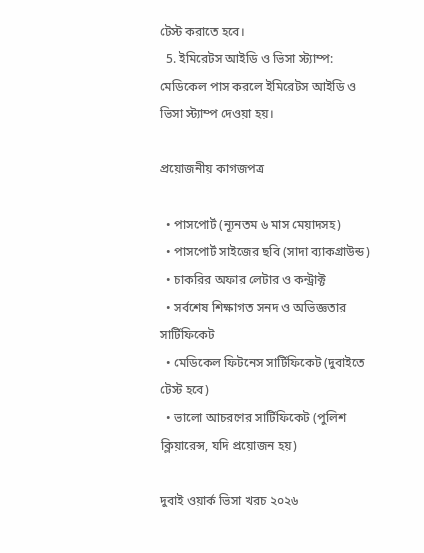টেস্ট করাতে হবে।
  5. ইমিরেটস আইডি ও ভিসা স্ট্যাম্প: মেডিকেল পাস করলে ইমিরেটস আইডি ও ভিসা স্ট্যাম্প দেওয়া হয়।

প্রয়োজনীয় কাগজপত্র

  • পাসপোর্ট (ন্যূনতম ৬ মাস মেয়াদসহ)
  • পাসপোর্ট সাইজের ছবি (সাদা ব্যাকগ্রাউন্ড)
  • চাকরির অফার লেটার ও কন্ট্রাক্ট
  • সর্বশেষ শিক্ষাগত সনদ ও অভিজ্ঞতার সার্টিফিকেট
  • মেডিকেল ফিটনেস সার্টিফিকেট (দুবাইতে টেস্ট হবে)
  • ভালো আচরণের সার্টিফিকেট (পুলিশ ক্লিয়ারেন্স, যদি প্রয়োজন হয়)

দুবাই ওয়ার্ক ভিসা খরচ ২০২৬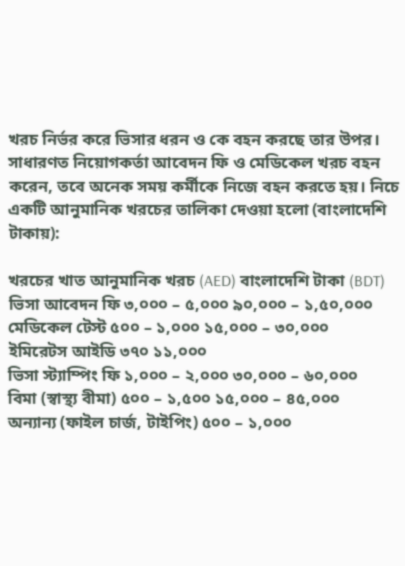খরচ নির্ভর করে ভিসার ধরন ও কে বহন করছে তার উপর। সাধারণত নিয়োগকর্তা আবেদন ফি ও মেডিকেল খরচ বহন করেন, তবে অনেক সময় কর্মীকে নিজে বহন করতে হয়। নিচে একটি আনুমানিক খরচের তালিকা দেওয়া হলো (বাংলাদেশি টাকায়):

খরচের খাত আনুমানিক খরচ (AED) বাংলাদেশি টাকা (BDT)
ভিসা আবেদন ফি ৩,০০০ – ৫,০০০ ৯০,০০০ – ১,৫০,০০০
মেডিকেল টেস্ট ৫০০ – ১,০০০ ১৫,০০০ – ৩০,০০০
ইমিরেটস আইডি ৩৭০ ১১,০০০
ভিসা স্ট্যাম্পিং ফি ১,০০০ – ২,০০০ ৩০,০০০ – ৬০,০০০
বিমা (স্বাস্থ্য বীমা) ৫০০ – ১,৫০০ ১৫,০০০ – ৪৫,০০০
অন্যান্য (ফাইল চার্জ, টাইপিং) ৫০০ – ১,০০০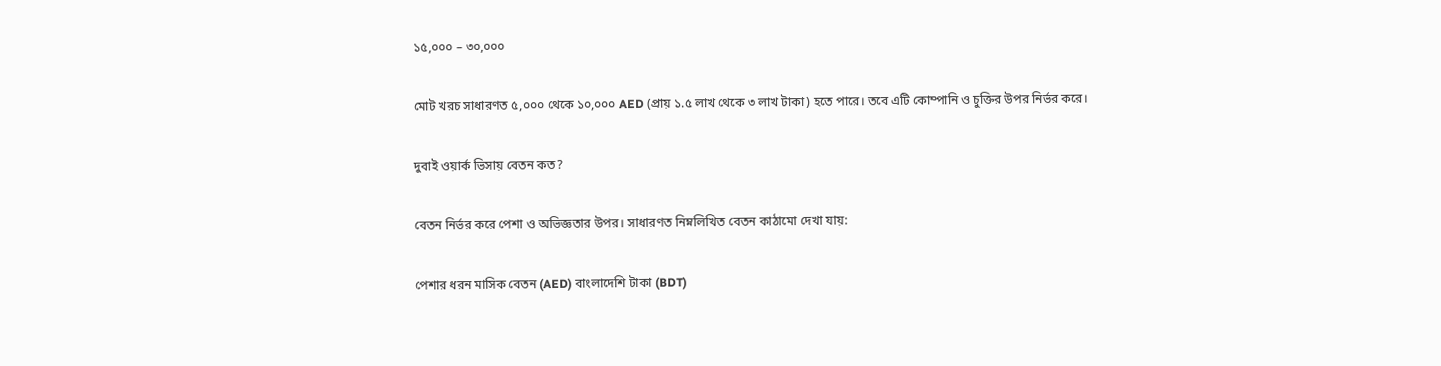১৫,০০০ – ৩০,০০০

মোট খরচ সাধারণত ৫,০০০ থেকে ১০,০০০ AED (প্রায় ১.৫ লাখ থেকে ৩ লাখ টাকা) হতে পারে। তবে এটি কোম্পানি ও চুক্তির উপর নির্ভর করে।

দুবাই ওয়ার্ক ভিসায় বেতন কত?

বেতন নির্ভর করে পেশা ও অভিজ্ঞতার উপর। সাধারণত নিম্নলিখিত বেতন কাঠামো দেখা যায়:

পেশার ধরন মাসিক বেতন (AED) বাংলাদেশি টাকা (BDT)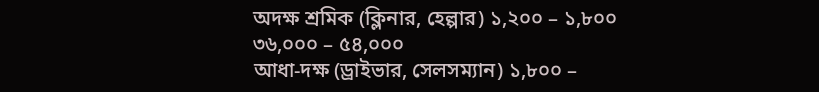অদক্ষ শ্রমিক (ক্লিনার, হেল্পার) ১,২০০ – ১,৮০০ ৩৬,০০০ – ৫৪,০০০
আধা-দক্ষ (ড্রাইভার, সেলসম্যান) ১,৮০০ –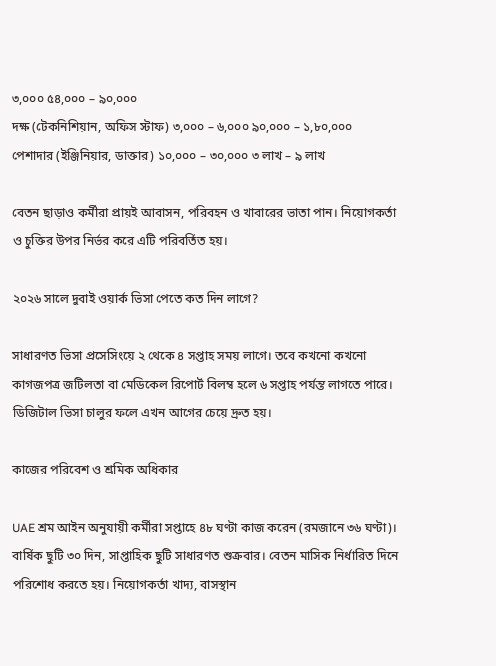৩,০০০ ৫৪,০০০ – ৯০,০০০
দক্ষ (টেকনিশিয়ান, অফিস স্টাফ) ৩,০০০ – ৬,০০০ ৯০,০০০ – ১,৮০,০০০
পেশাদার (ইঞ্জিনিয়ার, ডাক্তার) ১০,০০০ – ৩০,০০০ ৩ লাখ – ৯ লাখ

বেতন ছাড়াও কর্মীরা প্রায়ই আবাসন, পরিবহন ও খাবারের ভাতা পান। নিয়োগকর্তা ও চুক্তির উপর নির্ভর করে এটি পরিবর্তিত হয়।

২০২৬ সালে দুবাই ওয়ার্ক ভিসা পেতে কত দিন লাগে?

সাধারণত ভিসা প্রসেসিংয়ে ২ থেকে ৪ সপ্তাহ সময় লাগে। তবে কখনো কখনো কাগজপত্র জটিলতা বা মেডিকেল রিপোর্ট বিলম্ব হলে ৬ সপ্তাহ পর্যন্ত লাগতে পারে। ডিজিটাল ভিসা চালুর ফলে এখন আগের চেয়ে দ্রুত হয়।

কাজের পরিবেশ ও শ্রমিক অধিকার

UAE শ্রম আইন অনুযায়ী কর্মীরা সপ্তাহে ৪৮ ঘণ্টা কাজ করেন (রমজানে ৩৬ ঘণ্টা)। বার্ষিক ছুটি ৩০ দিন, সাপ্তাহিক ছুটি সাধারণত শুক্রবার। বেতন মাসিক নির্ধারিত দিনে পরিশোধ করতে হয়। নিয়োগকর্তা খাদ্য, বাসস্থান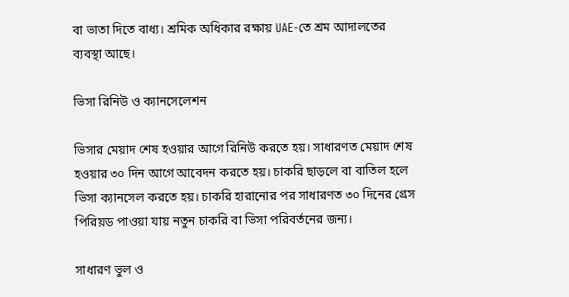বা ভাতা দিতে বাধ্য। শ্রমিক অধিকার রক্ষায় UAE-তে শ্রম আদালতের ব্যবস্থা আছে।

ভিসা রিনিউ ও ক্যানসেলেশন

ভিসার মেয়াদ শেষ হওয়ার আগে রিনিউ করতে হয়। সাধারণত মেয়াদ শেষ হওয়ার ৩০ দিন আগে আবেদন করতে হয়। চাকরি ছাড়লে বা বাতিল হলে ভিসা ক্যানসেল করতে হয়। চাকরি হারানোর পর সাধারণত ৩০ দিনের গ্রেস পিরিয়ড পাওয়া যায় নতুন চাকরি বা ভিসা পরিবর্তনের জন্য।

সাধারণ ভুল ও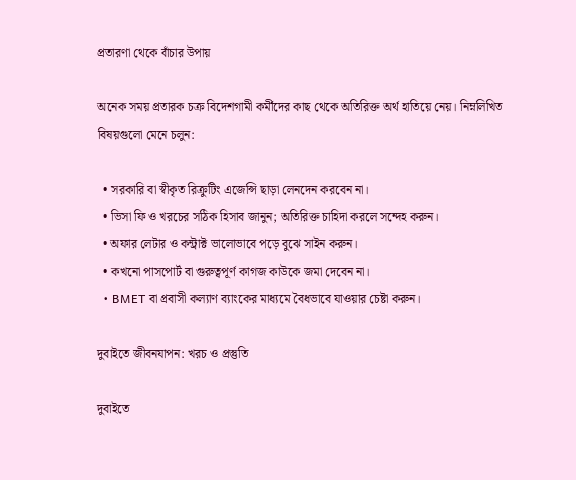প্রতারণা থেকে বাঁচার উপায়

অনেক সময় প্রতারক চক্র বিদেশগামী কর্মীদের কাছ থেকে অতিরিক্ত অর্থ হাতিয়ে নেয়। নিম্নলিখিত বিষয়গুলো মেনে চলুন:

  • সরকারি বা স্বীকৃত রিক্রুটিং এজেন্সি ছাড়া লেনদেন করবেন না।
  • ভিসা ফি ও খরচের সঠিক হিসাব জানুন; অতিরিক্ত চাহিদা করলে সন্দেহ করুন।
  • অফার লেটার ও কন্ট্রাক্ট ভালোভাবে পড়ে বুঝে সাইন করুন।
  • কখনো পাসপোর্ট বা গুরুত্বপূর্ণ কাগজ কাউকে জমা দেবেন না।
  • BMET বা প্রবাসী কল্যাণ ব্যাংকের মাধ্যমে বৈধভাবে যাওয়ার চেষ্টা করুন।

দুবাইতে জীবনযাপন: খরচ ও প্রস্তুতি

দুবাইতে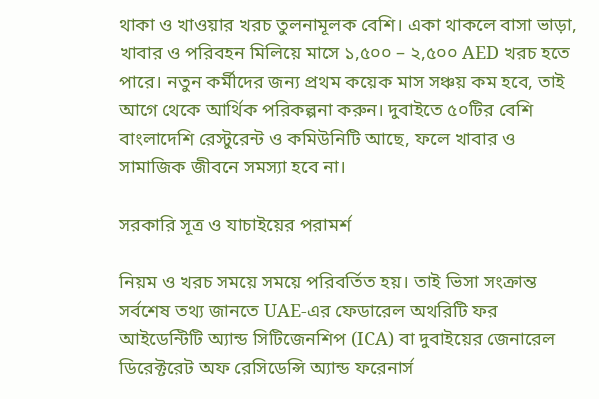থাকা ও খাওয়ার খরচ তুলনামূলক বেশি। একা থাকলে বাসা ভাড়া, খাবার ও পরিবহন মিলিয়ে মাসে ১,৫০০ – ২,৫০০ AED খরচ হতে পারে। নতুন কর্মীদের জন্য প্রথম কয়েক মাস সঞ্চয় কম হবে, তাই আগে থেকে আর্থিক পরিকল্পনা করুন। দুবাইতে ৫০টির বেশি বাংলাদেশি রেস্টুরেন্ট ও কমিউনিটি আছে, ফলে খাবার ও সামাজিক জীবনে সমস্যা হবে না।

সরকারি সূত্র ও যাচাইয়ের পরামর্শ

নিয়ম ও খরচ সময়ে সময়ে পরিবর্তিত হয়। তাই ভিসা সংক্রান্ত সর্বশেষ তথ্য জানতে UAE-এর ফেডারেল অথরিটি ফর আইডেন্টিটি অ্যান্ড সিটিজেনশিপ (ICA) বা দুবাইয়ের জেনারেল ডিরেক্টরেট অফ রেসিডেন্সি অ্যান্ড ফরেনার্স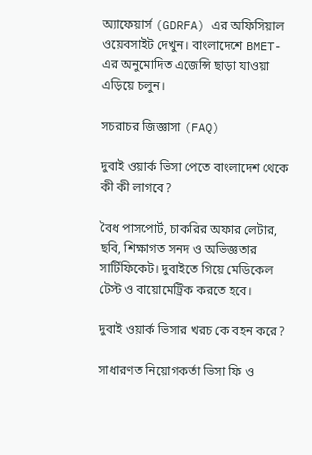অ্যাফেয়ার্স (GDRFA) এর অফিসিয়াল ওয়েবসাইট দেখুন। বাংলাদেশে BMET-এর অনুমোদিত এজেন্সি ছাড়া যাওয়া এড়িয়ে চলুন।

সচরাচর জিজ্ঞাসা (FAQ)

দুবাই ওয়ার্ক ভিসা পেতে বাংলাদেশ থেকে কী কী লাগবে?

বৈধ পাসপোর্ট, চাকরির অফার লেটার, ছবি, শিক্ষাগত সনদ ও অভিজ্ঞতার সার্টিফিকেট। দুবাইতে গিয়ে মেডিকেল টেস্ট ও বায়োমেট্রিক করতে হবে।

দুবাই ওয়ার্ক ভিসার খরচ কে বহন করে?

সাধারণত নিয়োগকর্তা ভিসা ফি ও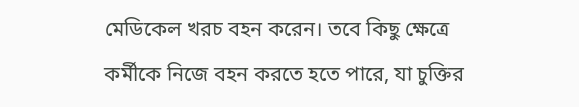মেডিকেল খরচ বহন করেন। তবে কিছু ক্ষেত্রে কর্মীকে নিজে বহন করতে হতে পারে, যা চুক্তির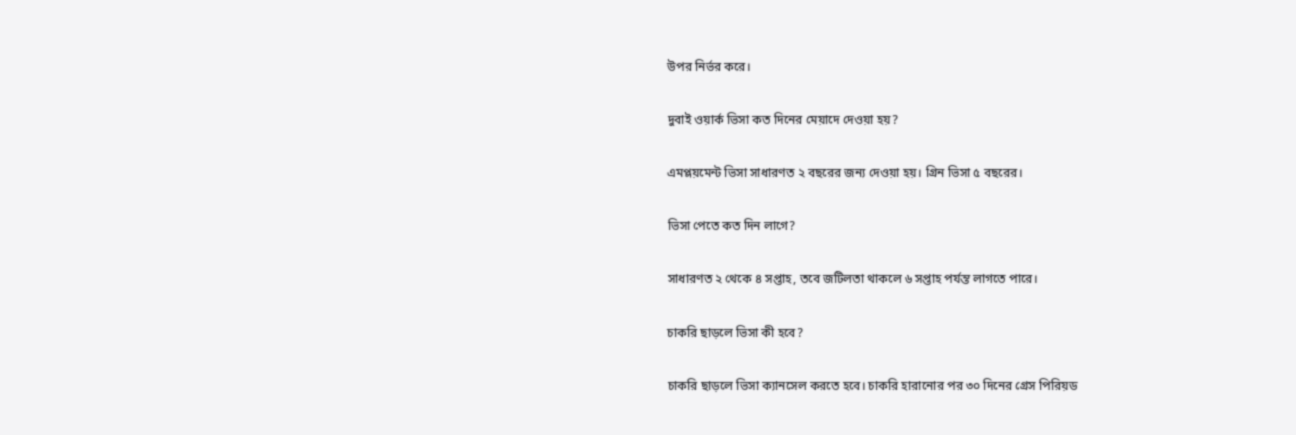উপর নির্ভর করে।

দুবাই ওয়ার্ক ভিসা কত দিনের মেয়াদে দেওয়া হয়?

এমপ্লয়মেন্ট ভিসা সাধারণত ২ বছরের জন্য দেওয়া হয়। গ্রিন ভিসা ৫ বছরের।

ভিসা পেতে কত দিন লাগে?

সাধারণত ২ থেকে ৪ সপ্তাহ, তবে জটিলতা থাকলে ৬ সপ্তাহ পর্যন্ত লাগতে পারে।

চাকরি ছাড়লে ভিসা কী হবে?

চাকরি ছাড়লে ভিসা ক্যানসেল করতে হবে। চাকরি হারানোর পর ৩০ দিনের গ্রেস পিরিয়ড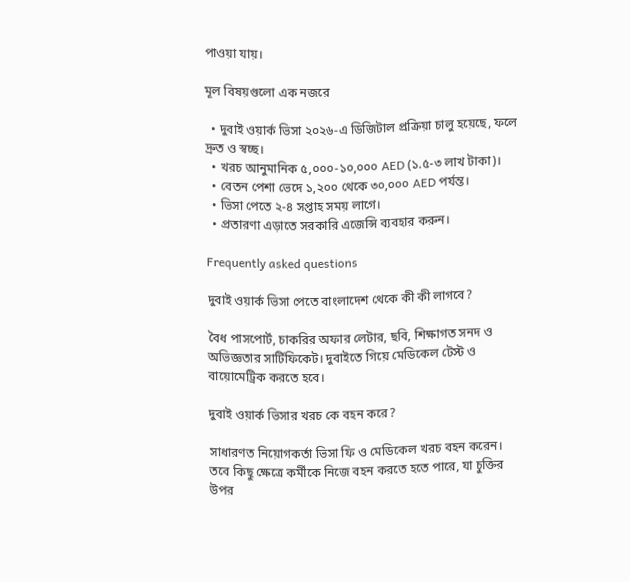পাওয়া যায়।

মূল বিষয়গুলো এক নজরে

  • দুবাই ওয়ার্ক ভিসা ২০২৬-এ ডিজিটাল প্রক্রিয়া চালু হয়েছে, ফলে দ্রুত ও স্বচ্ছ।
  • খরচ আনুমানিক ৫,০০০-১০,০০০ AED (১.৫-৩ লাখ টাকা)।
  • বেতন পেশা ভেদে ১,২০০ থেকে ৩০,০০০ AED পর্যন্ত।
  • ভিসা পেতে ২-৪ সপ্তাহ সময় লাগে।
  • প্রতারণা এড়াতে সরকারি এজেন্সি ব্যবহার করুন।

Frequently asked questions

দুবাই ওয়ার্ক ভিসা পেতে বাংলাদেশ থেকে কী কী লাগবে?

বৈধ পাসপোর্ট, চাকরির অফার লেটার, ছবি, শিক্ষাগত সনদ ও অভিজ্ঞতার সার্টিফিকেট। দুবাইতে গিয়ে মেডিকেল টেস্ট ও বায়োমেট্রিক করতে হবে।

দুবাই ওয়ার্ক ভিসার খরচ কে বহন করে?

সাধারণত নিয়োগকর্তা ভিসা ফি ও মেডিকেল খরচ বহন করেন। তবে কিছু ক্ষেত্রে কর্মীকে নিজে বহন করতে হতে পারে, যা চুক্তির উপর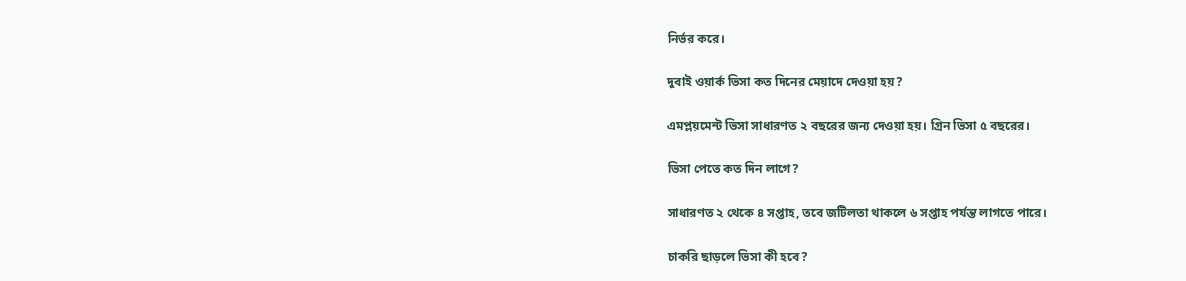নির্ভর করে।

দুবাই ওয়ার্ক ভিসা কত দিনের মেয়াদে দেওয়া হয়?

এমপ্লয়মেন্ট ভিসা সাধারণত ২ বছরের জন্য দেওয়া হয়। গ্রিন ভিসা ৫ বছরের।

ভিসা পেতে কত দিন লাগে?

সাধারণত ২ থেকে ৪ সপ্তাহ, তবে জটিলতা থাকলে ৬ সপ্তাহ পর্যন্ত লাগতে পারে।

চাকরি ছাড়লে ভিসা কী হবে?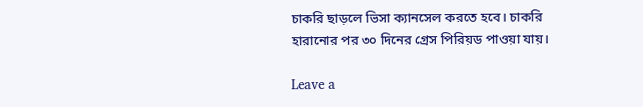চাকরি ছাড়লে ভিসা ক্যানসেল করতে হবে। চাকরি হারানোর পর ৩০ দিনের গ্রেস পিরিয়ড পাওয়া যায়।

Leave a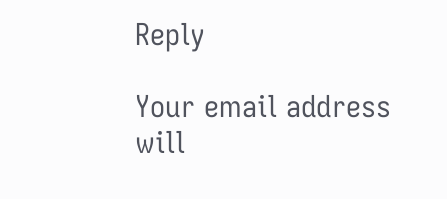Reply

Your email address will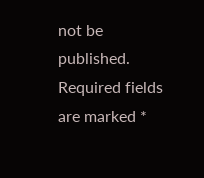not be published. Required fields are marked *